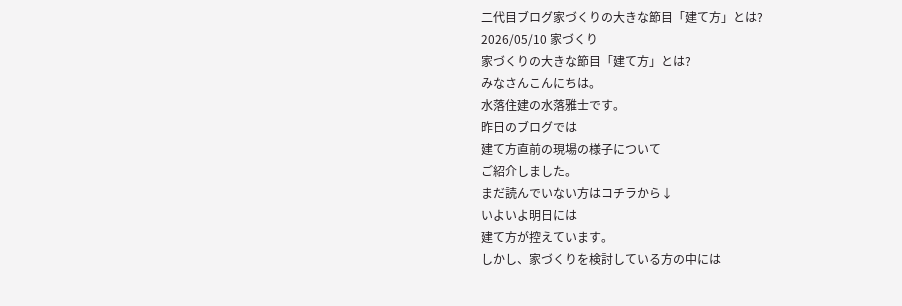二代目ブログ家づくりの大きな節目「建て方」とは?
2026/05/10 家づくり
家づくりの大きな節目「建て方」とは?
みなさんこんにちは。
水落住建の水落雅士です。
昨日のブログでは
建て方直前の現場の様子について
ご紹介しました。
まだ読んでいない方はコチラから↓
いよいよ明日には
建て方が控えています。
しかし、家づくりを検討している方の中には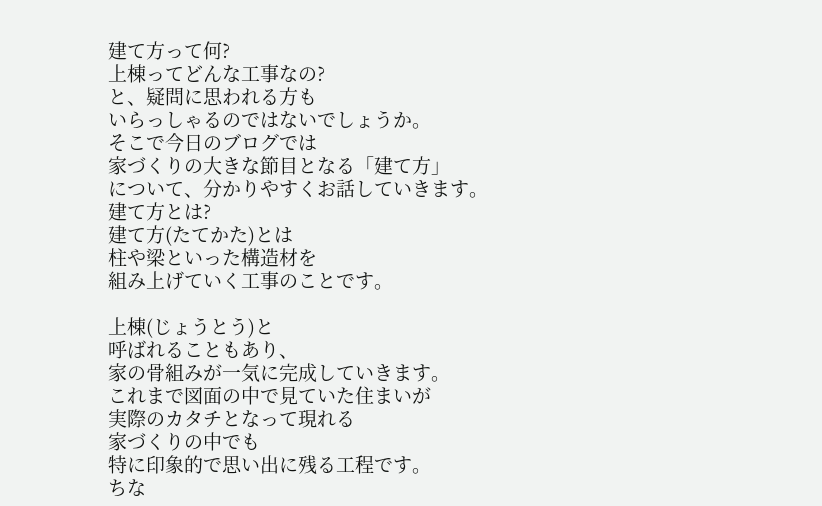建て方って何?
上棟ってどんな工事なの?
と、疑問に思われる方も
いらっしゃるのではないでしょうか。
そこで今日のブログでは
家づくりの大きな節目となる「建て方」
について、分かりやすくお話していきます。
建て方とは?
建て方(たてかた)とは
柱や梁といった構造材を
組み上げていく工事のことです。

上棟(じょうとう)と
呼ばれることもあり、
家の骨組みが一気に完成していきます。
これまで図面の中で見ていた住まいが
実際のカタチとなって現れる
家づくりの中でも
特に印象的で思い出に残る工程です。
ちな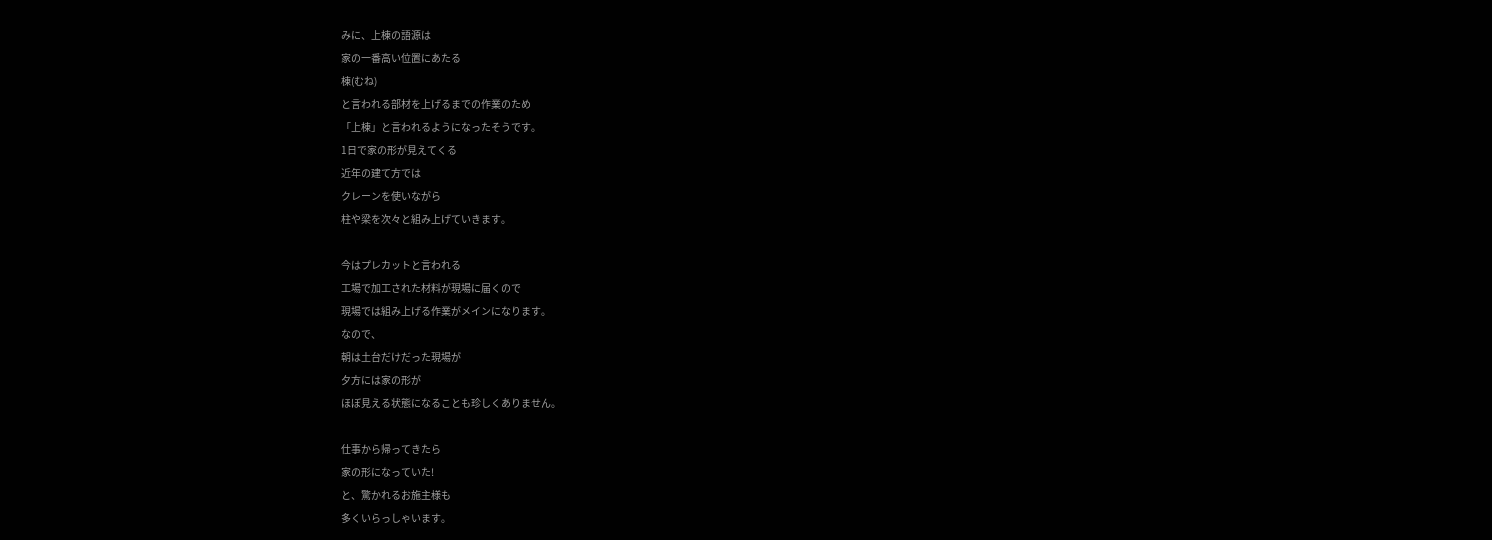みに、上棟の語源は
家の一番高い位置にあたる
棟(むね)
と言われる部材を上げるまでの作業のため
「上棟」と言われるようになったそうです。
1日で家の形が見えてくる
近年の建て方では
クレーンを使いながら
柱や梁を次々と組み上げていきます。

今はプレカットと言われる
工場で加工された材料が現場に届くので
現場では組み上げる作業がメインになります。
なので、
朝は土台だけだった現場が
夕方には家の形が
ほぼ見える状態になることも珍しくありません。

仕事から帰ってきたら
家の形になっていた!
と、驚かれるお施主様も
多くいらっしゃいます。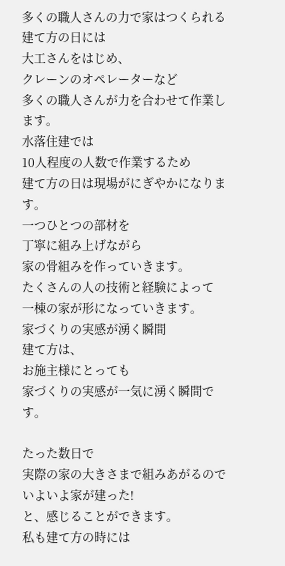多くの職人さんの力で家はつくられる
建て方の日には
大工さんをはじめ、
クレーンのオペレーターなど
多くの職人さんが力を合わせて作業します。
水落住建では
10人程度の人数で作業するため
建て方の日は現場がにぎやかになります。
一つひとつの部材を
丁寧に組み上げながら
家の骨組みを作っていきます。
たくさんの人の技術と経験によって
一棟の家が形になっていきます。
家づくりの実感が湧く瞬間
建て方は、
お施主様にとっても
家づくりの実感が一気に湧く瞬間です。

たった数日で
実際の家の大きさまで組みあがるので
いよいよ家が建った!
と、感じることができます。
私も建て方の時には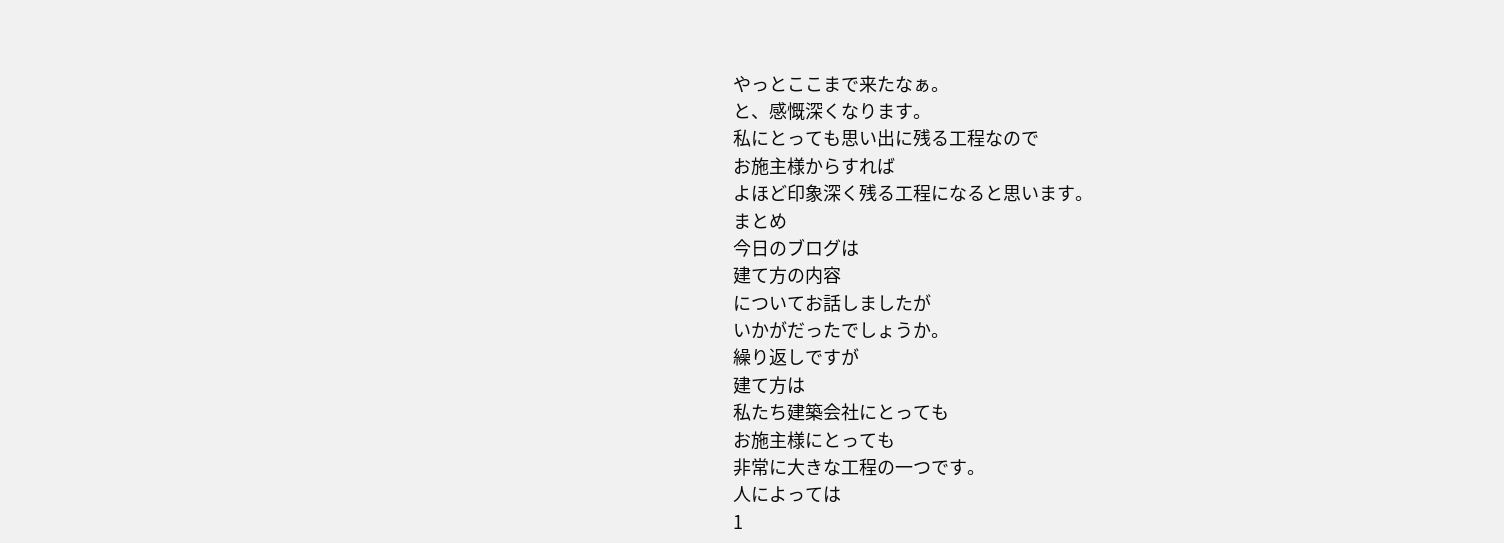やっとここまで来たなぁ。
と、感慨深くなります。
私にとっても思い出に残る工程なので
お施主様からすれば
よほど印象深く残る工程になると思います。
まとめ
今日のブログは
建て方の内容
についてお話しましたが
いかがだったでしょうか。
繰り返しですが
建て方は
私たち建築会社にとっても
お施主様にとっても
非常に大きな工程の一つです。
人によっては
1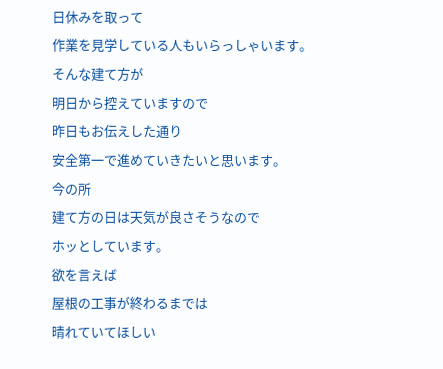日休みを取って
作業を見学している人もいらっしゃいます。
そんな建て方が
明日から控えていますので
昨日もお伝えした通り
安全第一で進めていきたいと思います。
今の所
建て方の日は天気が良さそうなので
ホッとしています。
欲を言えば
屋根の工事が終わるまでは
晴れていてほしい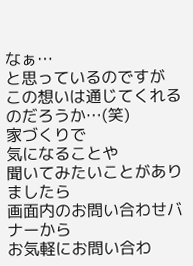なぁ…
と思っているのですが
この想いは通じてくれるのだろうか…(笑)
家づくりで
気になることや
聞いてみたいことがありましたら
画面内のお問い合わせバナーから
お気軽にお問い合わ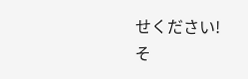せください!
そ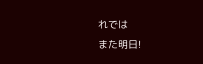れでは
また明日!